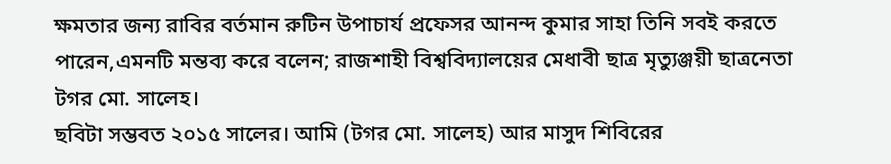ক্ষমতার জন্য রাবির বর্তমান রুটিন উপাচার্য প্রফেসর আনন্দ কুমার সাহা তিনি সবই করতে পারেন,এমনটি মন্তব্য করে বলেন; রাজশাহী বিশ্ববিদ্যালয়ের মেধাবী ছাত্র মৃত্যুঞ্জয়ী ছাত্রনেতা টগর মো. সালেহ।
ছবিটা সম্ভবত ২০১৫ সালের। আমি (টগর মো. সালেহ) আর মাসুদ শিবিরের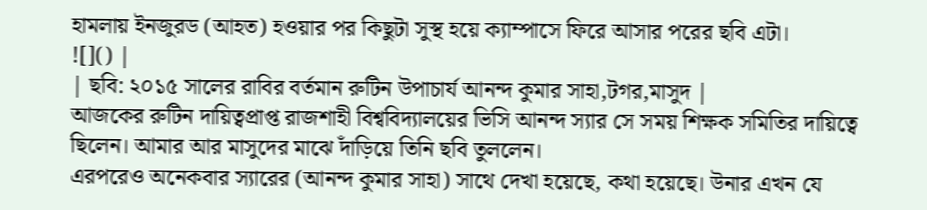হামলায় ইনজুরড (আহত) হওয়ার পর কিছুটা সুস্থ হয়ে ক্যাম্পাসে ফিরে আসার পরের ছবি এটা।
![]() |
| ছবি: ২০১৫ সালের রাবির বর্তমান রুটিন উপাচার্য আনন্দ কুমার সাহা,টগর,মাসুদ |
আজকের রুটিন দায়িত্বপ্রাপ্ত রাজশাহী বিশ্ববিদ্যালয়ের ভিসি আনন্দ স্যার সে সময় শিক্ষক সমিতির দায়িত্বে ছিলেন। আমার আর মাসুদের মাঝে দাঁড়িয়ে তিনি ছবি তুললেন।
এরপরেও অনেকবার স্যারের (আনন্দ কুমার সাহা) সাথে দেখা হয়েছে, কথা হয়েছে। উনার এখন যে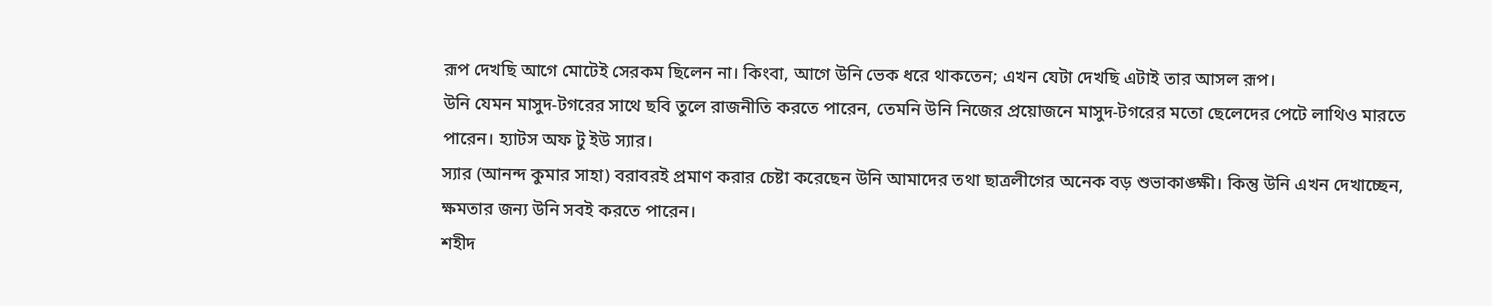রূপ দেখছি আগে মোটেই সেরকম ছিলেন না। কিংবা, আগে উনি ভেক ধরে থাকতেন; এখন যেটা দেখছি এটাই তার আসল রূপ।
উনি যেমন মাসুদ-টগরের সাথে ছবি তুলে রাজনীতি করতে পারেন, তেমনি উনি নিজের প্রয়োজনে মাসুদ-টগরের মতো ছেলেদের পেটে লাথিও মারতে পারেন। হ্যাটস অফ টু ইউ স্যার।
স্যার (আনন্দ কুমার সাহা) বরাবরই প্রমাণ করার চেষ্টা করেছেন উনি আমাদের তথা ছাত্রলীগের অনেক বড় শুভাকাঙ্ক্ষী। কিন্তু উনি এখন দেখাচ্ছেন, ক্ষমতার জন্য উনি সবই করতে পারেন।
শহীদ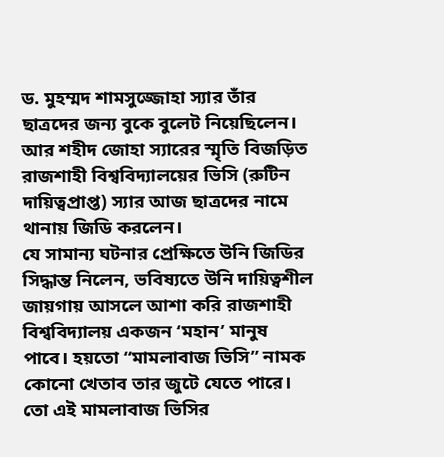ড. মুহম্মদ শামসুজ্জোহা স্যার তাঁর ছাত্রদের জন্য বুকে বুলেট নিয়েছিলেন। আর শহীদ জোহা স্যারের স্মৃতি বিজড়িত রাজশাহী বিশ্ববিদ্যালয়ের ভিসি (রুটিন দায়িত্বপ্রাপ্ত) স্যার আজ ছাত্রদের নামে থানায় জিডি করলেন।
যে সামান্য ঘটনার প্রেক্ষিতে উনি জিডির সিদ্ধান্ত নিলেন, ভবিষ্যতে উনি দায়িত্বশীল জায়গায় আসলে আশা করি রাজশাহী বিশ্ববিদ্যালয় একজন ‘মহান’ মানুষ পাবে। হয়তো “মামলাবাজ ভিসি” নামক কোনো খেতাব তার জুটে যেতে পারে।
তো এই মামলাবাজ ভিসির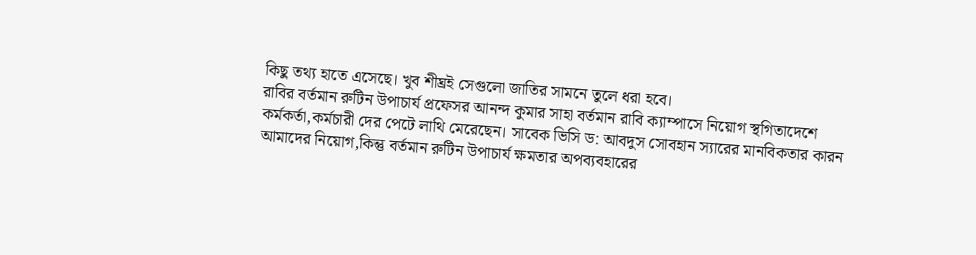কিছু তথ্য হাতে এসেছে। খুব শীঘ্রই সেগুলো জাতির সামনে তুলে ধরা হবে।
রাবির বর্তমান রুটিন উপাচার্য প্রফেসর আনন্দ কুমার সাহা বর্তমান রাবি ক্যাম্পাসে নিয়োগ স্থগিতাদেশে কর্মকর্তা,কর্মচারী দের পেটে লাথি মেরেছেন। সাবেক ভিসি ড: আবদুস সোবহান স্যারের মানবিকতার কারন আমাদের নিয়োগ,কিন্তু বর্তমান রুটিন উপাচার্য ক্ষমতার অপব্যবহারের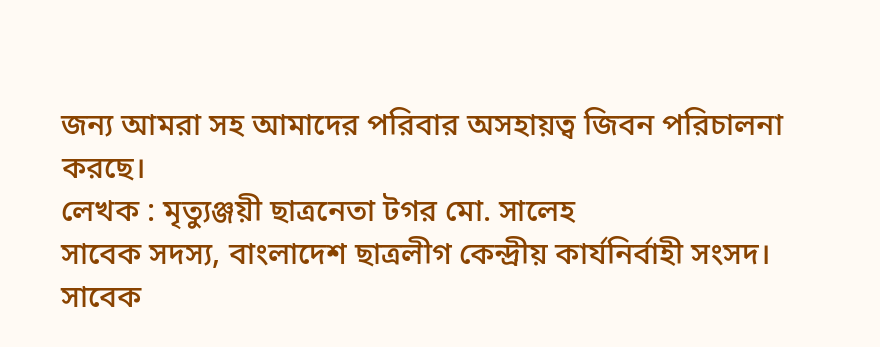জন্য আমরা সহ আমাদের পরিবার অসহায়ত্ব জিবন পরিচালনা করছে।
লেখক : মৃত্যুঞ্জয়ী ছাত্রনেতা টগর মো. সালেহ
সাবেক সদস্য, বাংলাদেশ ছাত্রলীগ কেন্দ্রীয় কার্যনির্বাহী সংসদ।
সাবেক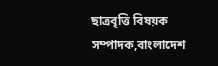ছাত্রবৃত্তি বিষয়ক সম্পাদক,বাংলাদেশ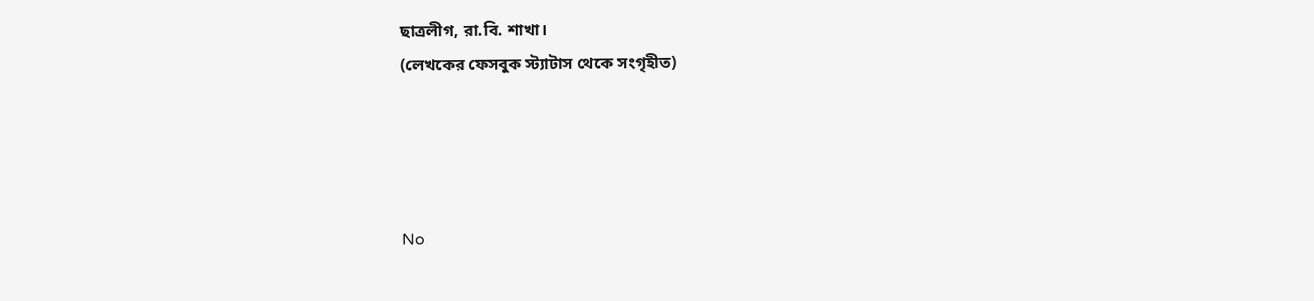ছাত্রলীগ, রা.বি. শাখা।
(লেখকের ফেসবুক স্ট্যাটাস থেকে সংগৃহীত)




No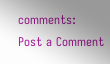comments:
Post a Comment